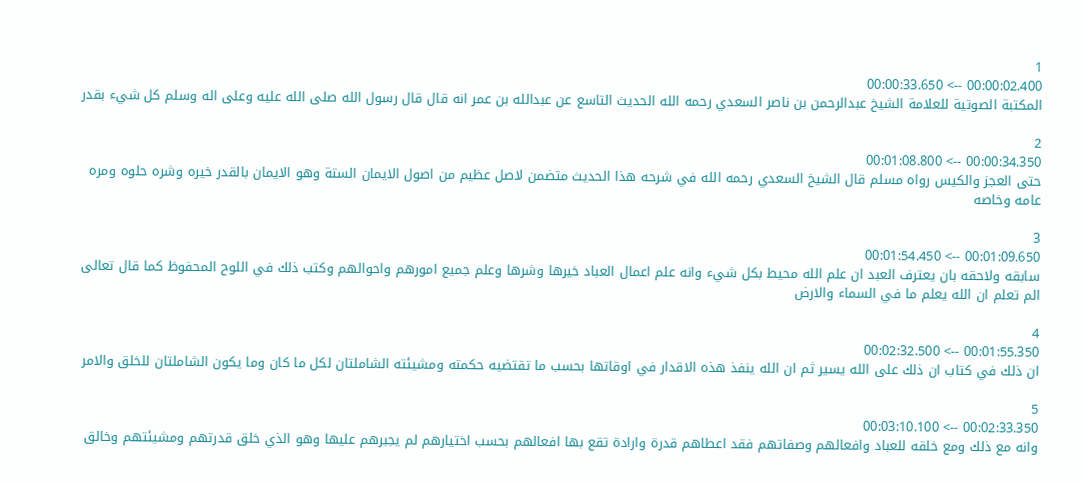1
00:00:02.400 --> 00:00:33.650
المكتبة الصوتية للعلامة الشيخ عبدالرحمن بن ناصر السعدي رحمه الله الحديث التاسع عن عبدالله بن عمر انه قال قال رسول الله صلى الله عليه وعلى اله وسلم كل شيء بقدر

2
00:00:34.350 --> 00:01:08.800
حتى العجز والكيس رواه مسلم قال الشيخ السعدي رحمه الله في شرحه هذا الحديث متضمن لاصل عظيم من اصول الايمان الستة وهو الايمان بالقدر خيره وشره حلوه ومره عامه وخاصه

3
00:01:09.650 --> 00:01:54.450
سابقه ولاحقه بان يعترف العبد ان علم الله محيط بكل شيء وانه علم اعمال العباد خيرها وشرها وعلم جميع امورهم واحوالهم وكتب ذلك في اللوح المحفوظ كما قال تعالى الم تعلم ان الله يعلم ما في السماء والارض

4
00:01:55.350 --> 00:02:32.500
ان ذلك في كتاب ان ذلك على الله يسير ثم ان الله ينفذ هذه الاقدار في اوقاتها بحسب ما تقتضيه حكمته ومشيئته الشاملتان لكل ما كان وما يكون الشاملتان للخلق والامر

5
00:02:33.350 --> 00:03:10.100
وانه مع ذلك ومع خلقه للعباد وافعالهم وصفاتهم فقد اعطاهم قدرة وارادة تقع بها افعالهم بحسب اختيارهم لم يجبرهم عليها وهو الذي خلق قدرتهم ومشيئتهم وخالق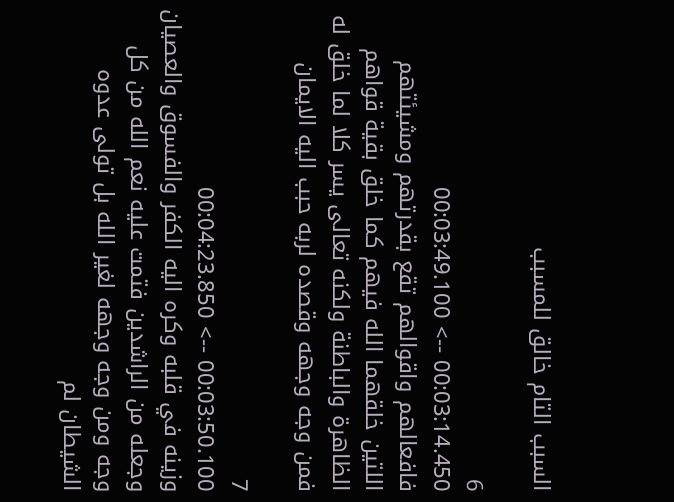السبب التام خالق للمسبب

6
00:03:14.450 --> 00:03:49.100
فافعالهم واقوالهم تقع بقدرتهم ومشيئتهم اللتين خلقهما الله فيهم كما خلق بقية قواهم الظاهرة والباطنة ولكنه تعالى يسر كلا لما خلق له فمن وجه وجهه وقصده لربه حبب اليه الايمان

7
00:03:50.100 --> 00:04:23.850
وزينه في قلبه وكره اليه الكفر والفسوق والعصيان وجعله من الراشدين فتمت عليه نعم الله من كل وجه ومن وجه وجهه لغير الله بل تولى عدوه الشيطان لم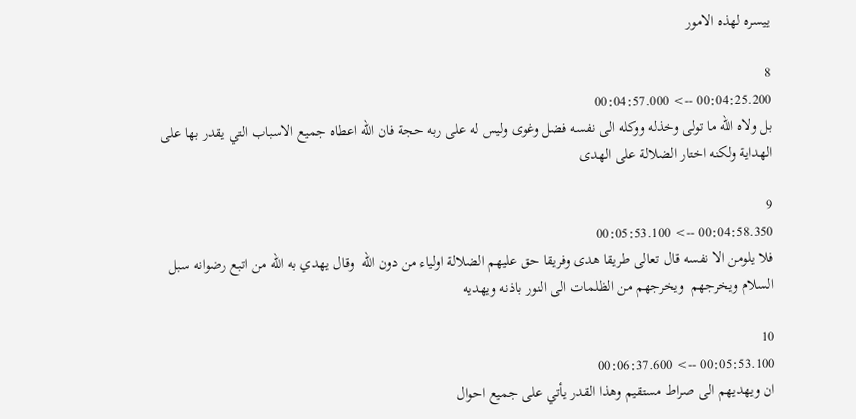ييسره لهذه الامور

8
00:04:25.200 --> 00:04:57.000
بل ولاه الله ما تولى وخذله ووكله الى نفسه فضل وغوى وليس له على ربه حجة فان الله اعطاه جميع الاسباب التي يقدر بها على الهداية ولكنه اختار الضلالة على الهدى

9
00:04:58.350 --> 00:05:53.100
فلا يلومن الا نفسه قال تعالى طريقا هدى وفريقا حق عليهم الضلالة اولياء من دون الله  وقال يهدي به الله من اتبع رضوانه سبل السلام ويخرجهم  ويخرجهم من الظلمات الى النور باذنه ويهديه

10
00:05:53.100 --> 00:06:37.600
ان ويهديهم الى صراط مستقيم وهذا القدر يأتي على جميع احوال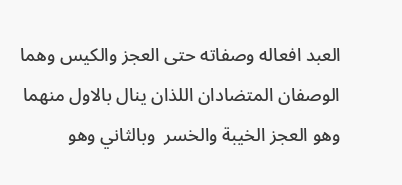العبد افعاله وصفاته حتى العجز والكيس وهما الوصفان المتضادان اللذان ينال بالاول منهما وهو العجز الخيبة والخسر  وبالثاني وهو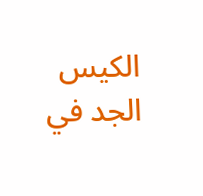الكيس الجد في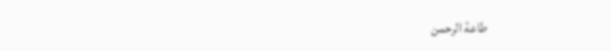طاعة الرحمن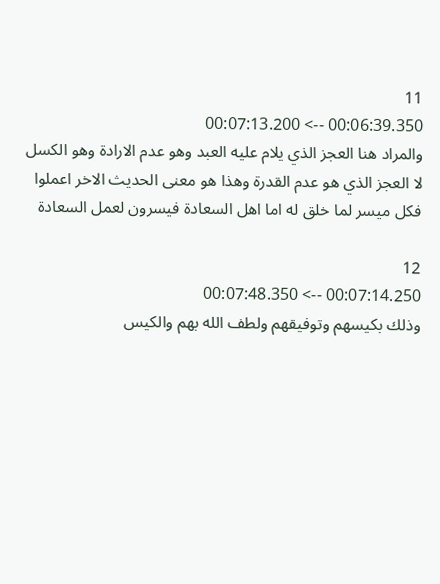11
00:06:39.350 --> 00:07:13.200
والمراد هنا العجز الذي يلام عليه العبد وهو عدم الارادة وهو الكسل لا العجز الذي هو عدم القدرة وهذا هو معنى الحديث الاخر اعملوا فكل ميسر لما خلق له اما اهل السعادة فيسرون لعمل السعادة

12
00:07:14.250 --> 00:07:48.350
وذلك بكيسهم وتوفيقهم ولطف الله بهم والكيس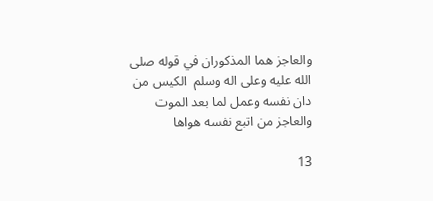والعاجز هما المذكوران في قوله صلى الله عليه وعلى اله وسلم  الكيس من دان نفسه وعمل لما بعد الموت والعاجز من اتبع نفسه هواها

13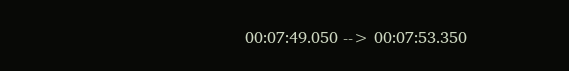00:07:49.050 --> 00:07:53.350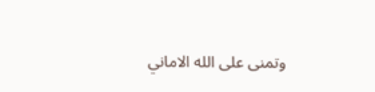وتمنى على الله الاماني